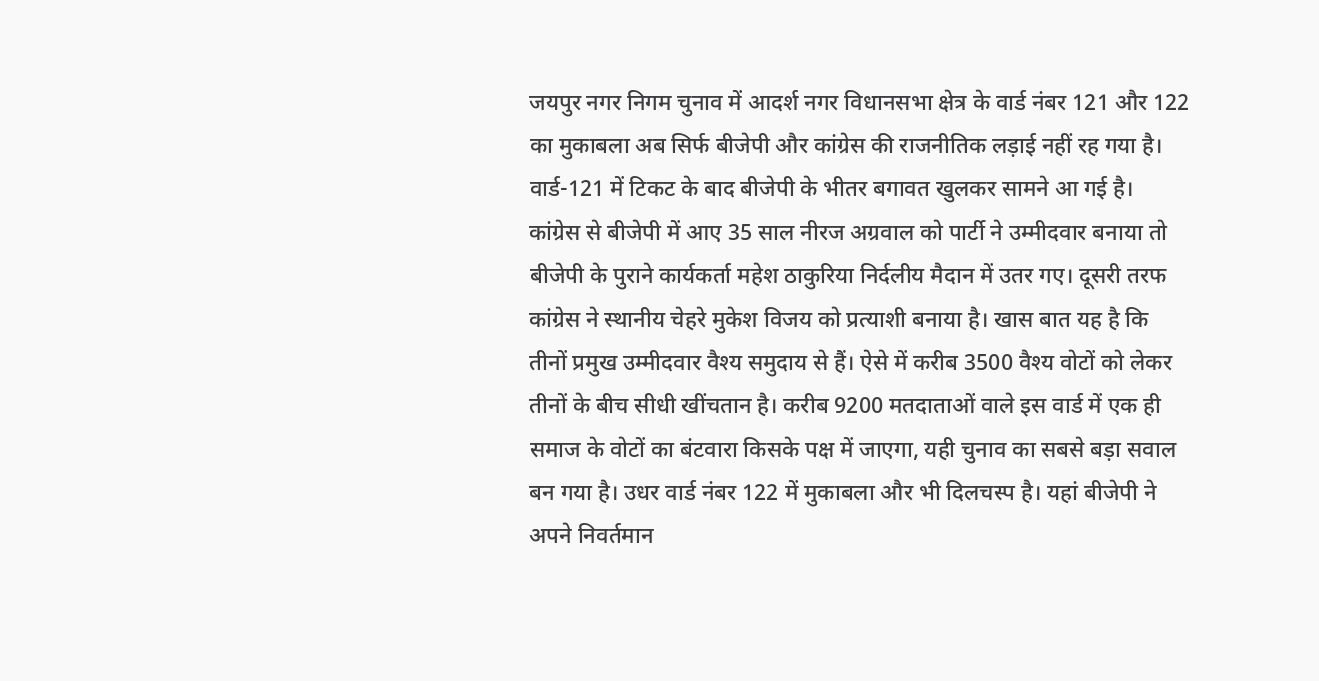जयपुर नगर निगम चुनाव में आदर्श नगर विधानसभा क्षेत्र के वार्ड नंबर 121 और 122 का मुकाबला अब सिर्फ बीजेपी और कांग्रेस की राजनीतिक लड़ाई नहीं रह गया है। वार्ड-121 में टिकट के बाद बीजेपी के भीतर बगावत खुलकर सामने आ गई है। कांग्रेस से बीजेपी में आए 35 साल नीरज अग्रवाल को पार्टी ने उम्मीदवार बनाया तो बीजेपी के पुराने कार्यकर्ता महेश ठाकुरिया निर्दलीय मैदान में उतर गए। दूसरी तरफ कांग्रेस ने स्थानीय चेहरे मुकेश विजय को प्रत्याशी बनाया है। खास बात यह है कि तीनों प्रमुख उम्मीदवार वैश्य समुदाय से हैं। ऐसे में करीब 3500 वैश्य वोटों को लेकर तीनों के बीच सीधी खींचतान है। करीब 9200 मतदाताओं वाले इस वार्ड में एक ही समाज के वोटों का बंटवारा किसके पक्ष में जाएगा, यही चुनाव का सबसे बड़ा सवाल बन गया है। उधर वार्ड नंबर 122 में मुकाबला और भी दिलचस्प है। यहां बीजेपी ने अपने निवर्तमान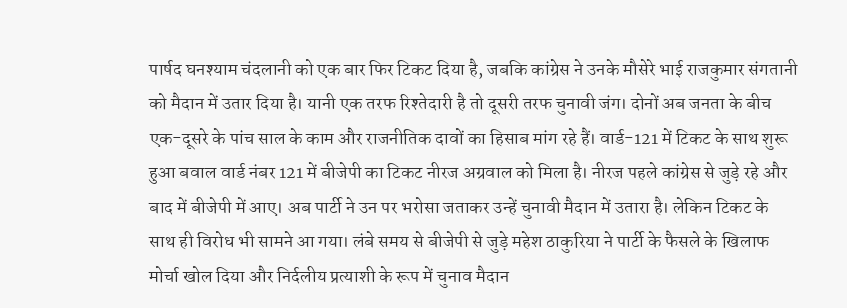पार्षद घनश्याम चंदलानी को एक बार फिर टिकट दिया है, जबकि कांग्रेस ने उनके मौसेरे भाई राजकुमार संगतानी को मैदान में उतार दिया है। यानी एक तरफ रिश्तेदारी है तो दूसरी तरफ चुनावी जंग। दोनों अब जनता के बीच एक-दूसरे के पांच साल के काम और राजनीतिक दावों का हिसाब मांग रहे हैं। वार्ड-121 में टिकट के साथ शुरू हुआ बवाल वार्ड नंबर 121 में बीजेपी का टिकट नीरज अग्रवाल को मिला है। नीरज पहले कांग्रेस से जुड़े रहे और बाद में बीजेपी में आए। अब पार्टी ने उन पर भरोसा जताकर उन्हें चुनावी मैदान में उतारा है। लेकिन टिकट के साथ ही विरोध भी सामने आ गया। लंबे समय से बीजेपी से जुड़े महेश ठाकुरिया ने पार्टी के फैसले के खिलाफ मोर्चा खोल दिया और निर्दलीय प्रत्याशी के रूप में चुनाव मैदान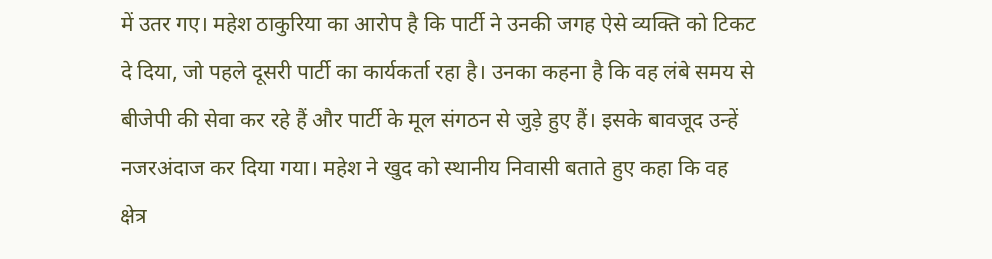में उतर गए। महेश ठाकुरिया का आरोप है कि पार्टी ने उनकी जगह ऐसे व्यक्ति को टिकट दे दिया, जो पहले दूसरी पार्टी का कार्यकर्ता रहा है। उनका कहना है कि वह लंबे समय से बीजेपी की सेवा कर रहे हैं और पार्टी के मूल संगठन से जुड़े हुए हैं। इसके बावजूद उन्हें नजरअंदाज कर दिया गया। महेश ने खुद को स्थानीय निवासी बताते हुए कहा कि वह क्षेत्र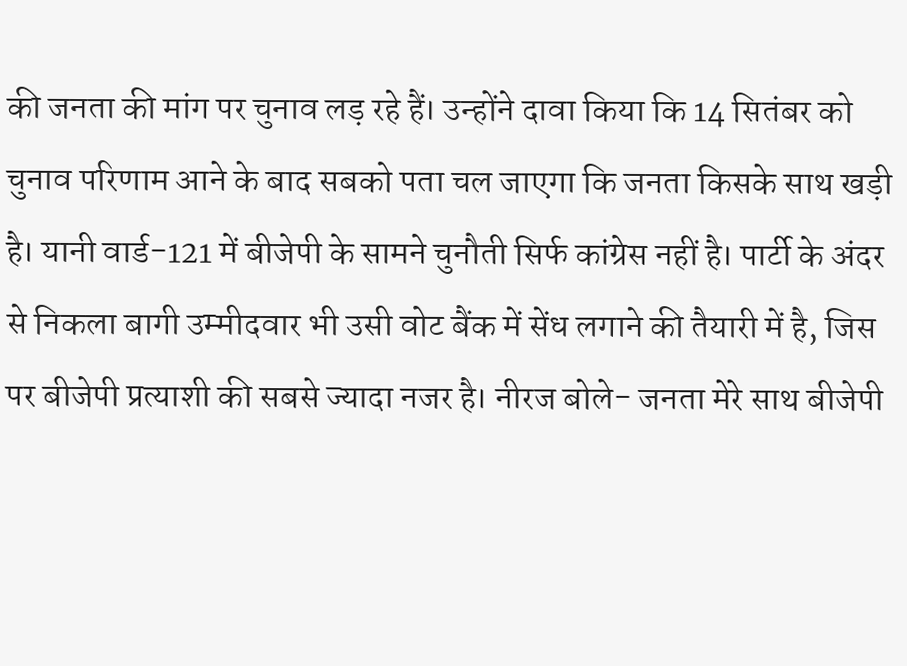की जनता की मांग पर चुनाव लड़ रहे हैं। उन्होंने दावा किया कि 14 सितंबर को चुनाव परिणाम आने के बाद सबको पता चल जाएगा कि जनता किसके साथ खड़ी है। यानी वार्ड-121 में बीजेपी के सामने चुनौती सिर्फ कांग्रेस नहीं है। पार्टी के अंदर से निकला बागी उम्मीदवार भी उसी वोट बैंक में सेंध लगाने की तैयारी में है, जिस पर बीजेपी प्रत्याशी की सबसे ज्यादा नजर है। नीरज बोले- जनता मेरे साथ बीजेपी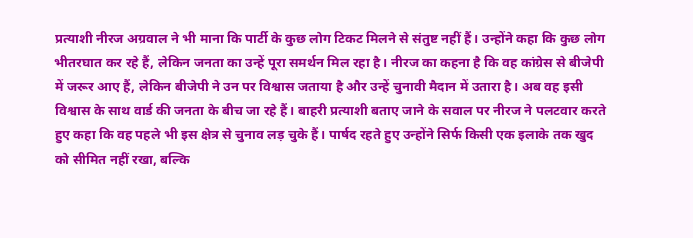प्रत्याशी नीरज अग्रवाल ने भी माना कि पार्टी के कुछ लोग टिकट मिलने से संतुष्ट नहीं हैं। उन्होंने कहा कि कुछ लोग भीतरघात कर रहे हैं, लेकिन जनता का उन्हें पूरा समर्थन मिल रहा है। नीरज का कहना है कि वह कांग्रेस से बीजेपी में जरूर आए हैं, लेकिन बीजेपी ने उन पर विश्वास जताया है और उन्हें चुनावी मैदान में उतारा है। अब वह इसी विश्वास के साथ वार्ड की जनता के बीच जा रहे हैं। बाहरी प्रत्याशी बताए जाने के सवाल पर नीरज ने पलटवार करते हुए कहा कि वह पहले भी इस क्षेत्र से चुनाव लड़ चुके हैं। पार्षद रहते हुए उन्होंने सिर्फ किसी एक इलाके तक खुद को सीमित नहीं रखा, बल्कि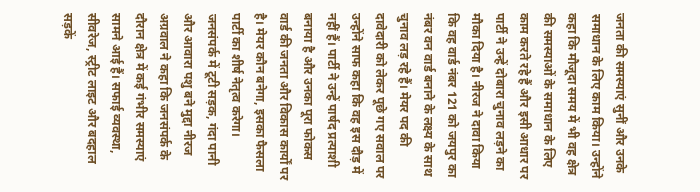जनता की समस्याएं सुनीं और उनके समाधान के लिए काम किया। उन्होंने कहा कि मौजूदा समय में भी वह क्षेत्र की समस्याओं के समाधान के लिए काम करते रहे हैं और इसी आधार पर पार्टी ने उन्हें दोबारा चुनाव लड़ने का मौका दिया है। नीरज ने दावा किया कि वह वार्ड नंबर 121 को जयपुर का नंबर वन वार्ड बनाने के लक्ष्य के साथ चुनाव लड़ रहे हैं। मेयर पद की दावेदारी को लेकर पूछे गए सवाल पर उन्होंने साफ कहा कि वह इस दौड़ में नहीं हैं। पार्टी ने उन्हें पार्षद प्रत्याशी बनाया है और उनका पूरा फोकस वार्ड की जनता और विकास कार्यों पर है। मेयर कौन बनेगा, इसका फैसला पार्टी का शीर्ष नेतृत्व करेगा। जनसंपर्क में टूटी सड़क, गंदा पानी और आवारा पशु बने मुद्दा नीरज अग्रवाल ने कहा कि जनसंपर्क के दौरान क्षेत्र में कई गंभीर समस्याएं सामने आई हैं। सफाई व्यवस्था, सीवरेज, स्ट्रीट लाइट और बदहाल सड़कें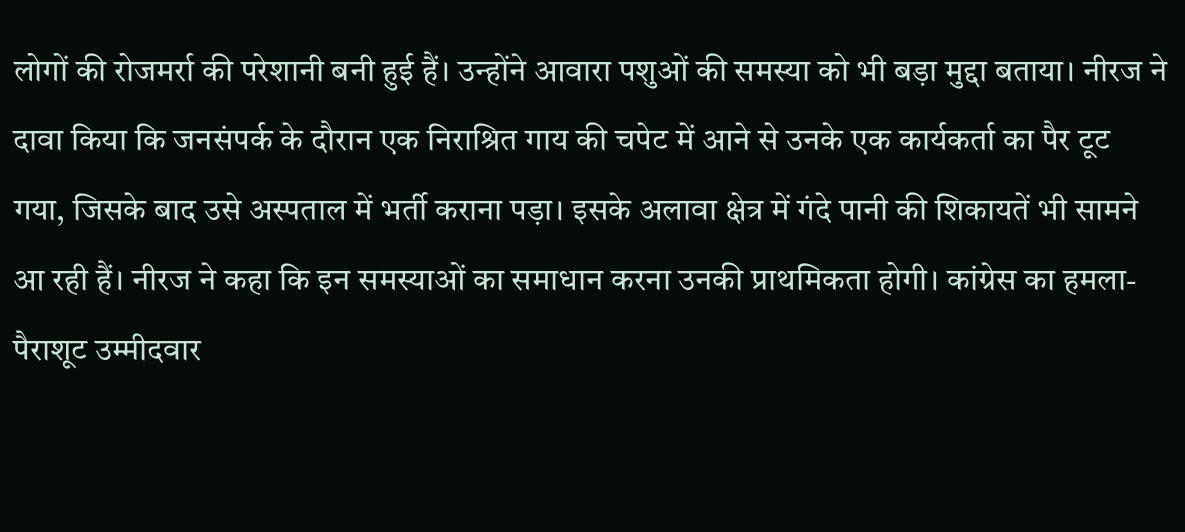लोगों की रोजमर्रा की परेशानी बनी हुई हैं। उन्होंने आवारा पशुओं की समस्या को भी बड़ा मुद्दा बताया। नीरज ने दावा किया कि जनसंपर्क के दौरान एक निराश्रित गाय की चपेट में आने से उनके एक कार्यकर्ता का पैर टूट गया, जिसके बाद उसे अस्पताल में भर्ती कराना पड़ा। इसके अलावा क्षेत्र में गंदे पानी की शिकायतें भी सामने आ रही हैं। नीरज ने कहा कि इन समस्याओं का समाधान करना उनकी प्राथमिकता होगी। कांग्रेस का हमला- पैराशूट उम्मीदवार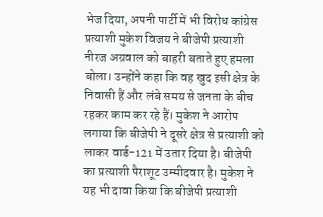भेज दिया, अपनी पार्टी में भी विरोध कांग्रेस प्रत्याशी मुकेश विजय ने बीजेपी प्रत्याशी नीरज अग्रवाल को बाहरी बताते हुए हमला बोला। उन्होंने कहा कि वह खुद इसी क्षेत्र के निवासी हैं और लंबे समय से जनता के बीच रहकर काम कर रहे हैं। मुकेश ने आरोप लगाया कि बीजेपी ने दूसरे क्षेत्र से प्रत्याशी को लाकर वार्ड-121 में उतार दिया है। बीजेपी का प्रत्याशी पैराशूट उम्मीदवार है। मुकेश ने यह भी दावा किया कि बीजेपी प्रत्याशी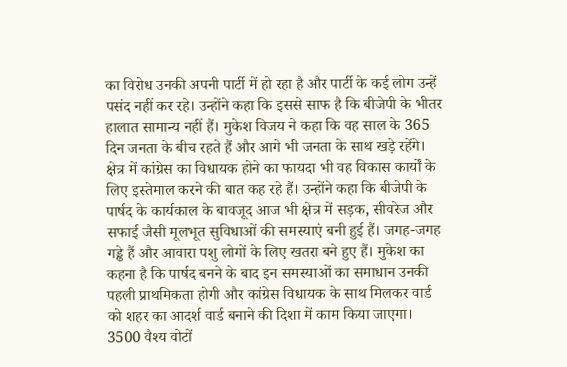का विरोध उनकी अपनी पार्टी में हो रहा है और पार्टी के कई लोग उन्हें पसंद नहीं कर रहे। उन्होंने कहा कि इससे साफ है कि बीजेपी के भीतर हालात सामान्य नहीं हैं। मुकेश विजय ने कहा कि वह साल के 365 दिन जनता के बीच रहते हैं और आगे भी जनता के साथ खड़े रहेंगे। क्षेत्र में कांग्रेस का विधायक होने का फायदा भी वह विकास कार्यों के लिए इस्तेमाल करने की बात कह रहे हैं। उन्होंने कहा कि बीजेपी के पार्षद के कार्यकाल के बावजूद आज भी क्षेत्र में सड़क, सीवरेज और सफाई जैसी मूलभूत सुविधाओं की समस्याएं बनी हुई हैं। जगह-जगह गड्ढे हैं और आवारा पशु लोगों के लिए खतरा बने हुए हैं। मुकेश का कहना है कि पार्षद बनने के बाद इन समस्याओं का समाधान उनकी पहली प्राथमिकता होगी और कांग्रेस विधायक के साथ मिलकर वार्ड को शहर का आदर्श वार्ड बनाने की दिशा में काम किया जाएगा। 3500 वैश्य वोटों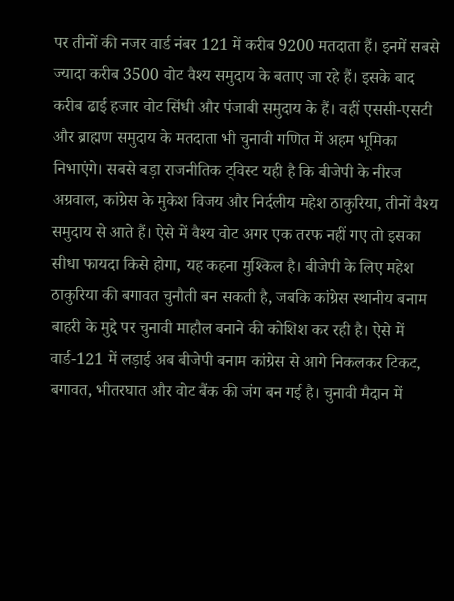पर तीनों की नजर वार्ड नंबर 121 में करीब 9200 मतदाता हैं। इनमें सबसे ज्यादा करीब 3500 वोट वैश्य समुदाय के बताए जा रहे हैं। इसके बाद करीब ढाई हजार वोट सिंधी और पंजाबी समुदाय के हैं। वहीं एससी-एसटी और ब्राह्मण समुदाय के मतदाता भी चुनावी गणित में अहम भूमिका निभाएंगे। सबसे बड़ा राजनीतिक ट्विस्ट यही है कि बीजेपी के नीरज अग्रवाल, कांग्रेस के मुकेश विजय और निर्दलीय महेश ठाकुरिया, तीनों वैश्य समुदाय से आते हैं। ऐसे में वैश्य वोट अगर एक तरफ नहीं गए तो इसका सीधा फायदा किसे होगा, यह कहना मुश्किल है। बीजेपी के लिए महेश ठाकुरिया की बगावत चुनौती बन सकती है, जबकि कांग्रेस स्थानीय बनाम बाहरी के मुद्दे पर चुनावी माहौल बनाने की कोशिश कर रही है। ऐसे में वार्ड-121 में लड़ाई अब बीजेपी बनाम कांग्रेस से आगे निकलकर टिकट, बगावत, भीतरघात और वोट बैंक की जंग बन गई है। चुनावी मैदान में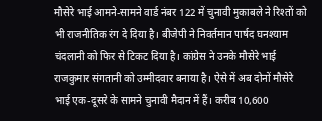मौसेरे भाई आमने-सामने वार्ड नंबर 122 में चुनावी मुकाबले ने रिश्तों को भी राजनीतिक रंग दे दिया है। बीजेपी ने निवर्तमान पार्षद घनश्याम चंदलानी को फिर से टिकट दिया है। कांग्रेस ने उनके मौसेरे भाई राजकुमार संगतानी को उम्मीदवार बनाया है। ऐसे में अब दोनों मौसेरे भाई एक-दूसरे के सामने चुनावी मैदान में हैं। करीब 10,600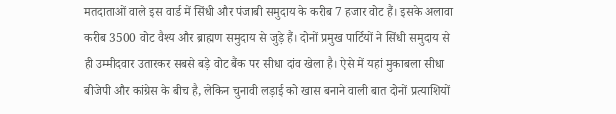मतदाताओं वाले इस वार्ड में सिंधी और पंजाबी समुदाय के करीब 7 हजार वोट हैं। इसके अलावा करीब 3500 वोट वैश्य और ब्राह्मण समुदाय से जुड़े हैं। दोनों प्रमुख पार्टियों ने सिंधी समुदाय से ही उम्मीदवार उतारकर सबसे बड़े वोट बैंक पर सीधा दांव खेला है। ऐसे में यहां मुकाबला सीधा बीजेपी और कांग्रेस के बीच है, लेकिन चुनावी लड़ाई को खास बनाने वाली बात दोनों प्रत्याशियों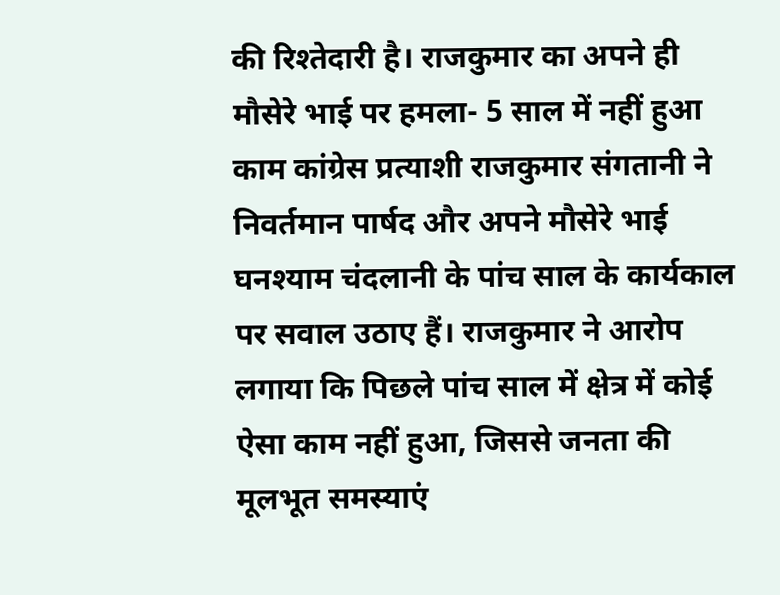की रिश्तेदारी है। राजकुमार का अपने ही मौसेरे भाई पर हमला- 5 साल में नहीं हुआ काम कांग्रेस प्रत्याशी राजकुमार संगतानी ने निवर्तमान पार्षद और अपने मौसेरे भाई घनश्याम चंदलानी के पांच साल के कार्यकाल पर सवाल उठाए हैं। राजकुमार ने आरोप लगाया कि पिछले पांच साल में क्षेत्र में कोई ऐसा काम नहीं हुआ, जिससे जनता की मूलभूत समस्याएं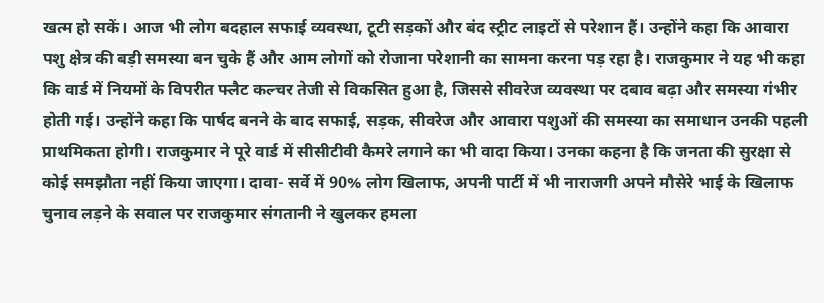खत्म हो सकें। आज भी लोग बदहाल सफाई व्यवस्था, टूटी सड़कों और बंद स्ट्रीट लाइटों से परेशान हैं। उन्होंने कहा कि आवारा पशु क्षेत्र की बड़ी समस्या बन चुके हैं और आम लोगों को रोजाना परेशानी का सामना करना पड़ रहा है। राजकुमार ने यह भी कहा कि वार्ड में नियमों के विपरीत फ्लैट कल्चर तेजी से विकसित हुआ है, जिससे सीवरेज व्यवस्था पर दबाव बढ़ा और समस्या गंभीर होती गई। उन्होंने कहा कि पार्षद बनने के बाद सफाई, सड़क, सीवरेज और आवारा पशुओं की समस्या का समाधान उनकी पहली प्राथमिकता होगी। राजकुमार ने पूरे वार्ड में सीसीटीवी कैमरे लगाने का भी वादा किया। उनका कहना है कि जनता की सुरक्षा से कोई समझौता नहीं किया जाएगा। दावा- सर्वे में 90% लोग खिलाफ, अपनी पार्टी में भी नाराजगी अपने मौसेरे भाई के खिलाफ चुनाव लड़ने के सवाल पर राजकुमार संगतानी ने खुलकर हमला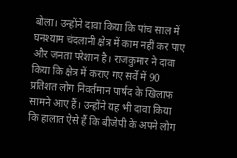बोला। उन्होंने दावा किया कि पांच साल में घनश्याम चंदलानी क्षेत्र में काम नहीं कर पाए और जनता परेशान है। राजकुमार ने दावा किया कि क्षेत्र में कराए गए सर्वे में 90 प्रतिशत लोग निवर्तमान पार्षद के खिलाफ सामने आए हैं। उन्होंने यह भी दावा किया कि हालात ऐसे हैं कि बीजेपी के अपने लोग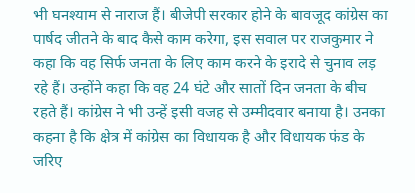भी घनश्याम से नाराज हैं। बीजेपी सरकार होने के बावजूद कांग्रेस का पार्षद जीतने के बाद कैसे काम करेगा, इस सवाल पर राजकुमार ने कहा कि वह सिर्फ जनता के लिए काम करने के इरादे से चुनाव लड़ रहे हैं। उन्होंने कहा कि वह 24 घंटे और सातों दिन जनता के बीच रहते हैं। कांग्रेस ने भी उन्हें इसी वजह से उम्मीदवार बनाया है। उनका कहना है कि क्षेत्र में कांग्रेस का विधायक है और विधायक फंड के जरिए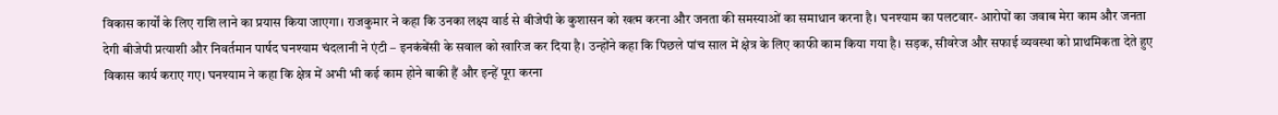विकास कार्यों के लिए राशि लाने का प्रयास किया जाएगा। राजकुमार ने कहा कि उनका लक्ष्य वार्ड से बीजेपी के कुशासन को खत्म करना और जनता की समस्याओं का समाधान करना है। घनश्याम का पलटवार- आरोपों का जवाब मेरा काम और जनता देगी बीजेपी प्रत्याशी और निवर्तमान पार्षद घनश्याम चंदलानी ने एंटी – इनकंबेंसी के सवाल को खारिज कर दिया है। उन्होंने कहा कि पिछले पांच साल में क्षेत्र के लिए काफी काम किया गया है। सड़क, सीवरेज और सफाई व्यवस्था को प्राथमिकता देते हुए विकास कार्य कराए गए। घनश्याम ने कहा कि क्षेत्र में अभी भी कई काम होने बाकी हैं और इन्हें पूरा करना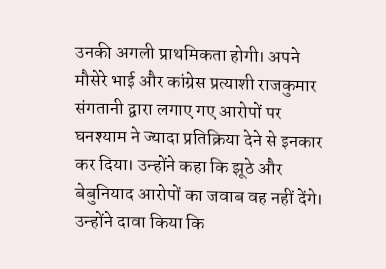उनकी अगली प्राथमिकता होगी। अपने मौसेरे भाई और कांग्रेस प्रत्याशी राजकुमार संगतानी द्वारा लगाए गए आरोपों पर घनश्याम ने ज्यादा प्रतिक्रिया देने से इनकार कर दिया। उन्होंने कहा कि झूठे और बेबुनियाद आरोपों का जवाब वह नहीं देंगे। उन्होंने दावा किया कि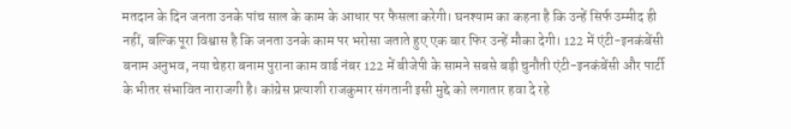मतदान के दिन जनता उनके पांच साल के काम के आधार पर फैसला करेगी। घनश्याम का कहना है कि उन्हें सिर्फ उम्मीद ही नहीं, बल्कि पूरा विश्वास है कि जनता उनके काम पर भरोसा जताते हुए एक बार फिर उन्हें मौका देगी। 122 में एंटी-इनकंबेंसी बनाम अनुभव, नया चेहरा बनाम पुराना काम वार्ड नंबर 122 में बीजेपी के सामने सबसे बड़ी चुनौती एंटी-इनकंबेंसी और पार्टी के भीतर संभावित नाराजगी है। कांग्रेस प्रत्याशी राजकुमार संगतानी इसी मुद्दे को लगातार हवा दे रहे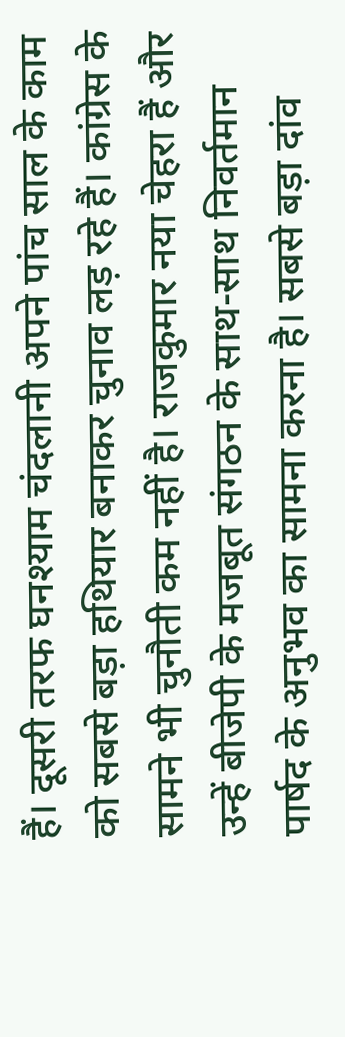हैं। दूसरी तरफ घनश्याम चंदलानी अपने पांच साल के काम को सबसे बड़ा हथियार बनाकर चुनाव लड़ रहे हैं। कांग्रेस के सामने भी चुनौती कम नहीं है। राजकुमार नया चेहरा हैं और उन्हें बीजेपी के मजबूत संगठन के साथ-साथ निवर्तमान पार्षद के अनुभव का सामना करना है। सबसे बड़ा दांव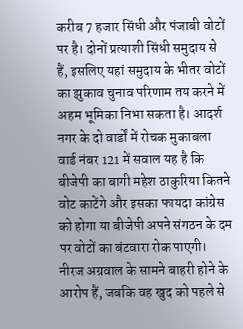करीब 7 हजार सिंधी और पंजाबी वोटों पर है। दोनों प्रत्याशी सिंधी समुदाय से हैं, इसलिए यहां समुदाय के भीतर वोटों का झुकाव चुनाव परिणाम तय करने में अहम भूमिका निभा सकता है। आदर्श नगर के दो वार्डों में रोचक मुकाबला वार्ड नंबर 121 में सवाल यह है कि बीजेपी का बागी महेश ठाकुरिया कितने वोट काटेंगे और इसका फायदा कांग्रेस को होगा या बीजेपी अपने संगठन के दम पर वोटों का बंटवारा रोक पाएगी। नीरज अग्रवाल के सामने बाहरी होने के आरोप हैं, जबकि वह खुद को पहले से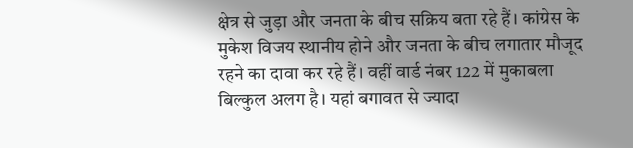क्षेत्र से जुड़ा और जनता के बीच सक्रिय बता रहे हैं। कांग्रेस के मुकेश विजय स्थानीय होने और जनता के बीच लगातार मौजूद रहने का दावा कर रहे हैं। वहीं वार्ड नंबर 122 में मुकाबला बिल्कुल अलग है। यहां बगावत से ज्यादा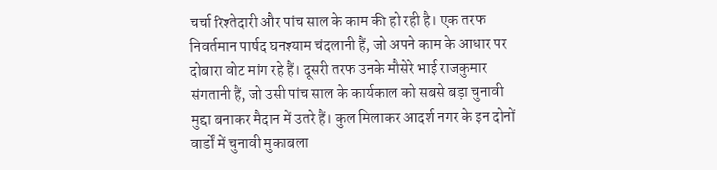चर्चा रिश्तेदारी और पांच साल के काम की हो रही है। एक तरफ निवर्तमान पार्षद घनश्याम चंदलानी हैं, जो अपने काम के आधार पर दोबारा वोट मांग रहे हैं। दूसरी तरफ उनके मौसेरे भाई राजकुमार संगतानी हैं, जो उसी पांच साल के कार्यकाल को सबसे बड़ा चुनावी मुद्दा बनाकर मैदान में उतरे हैं। कुल मिलाकर आदर्श नगर के इन दोनों वार्डों में चुनावी मुकाबला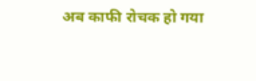अब काफी रोचक हो गया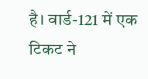है। वार्ड-121 में एक टिकट ने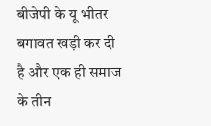बीजेपी के यू भीतर बगावत खड़ी कर दी है और एक ही समाज के तीन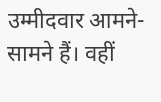उम्मीदवार आमने-सामने हैं। वहीं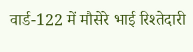वार्ड-122 में मौसेरे भाई रिश्तेदारी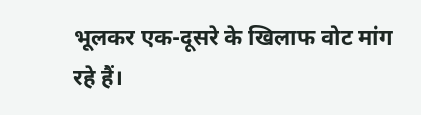भूलकर एक-दूसरे के खिलाफ वोट मांग रहे हैं।